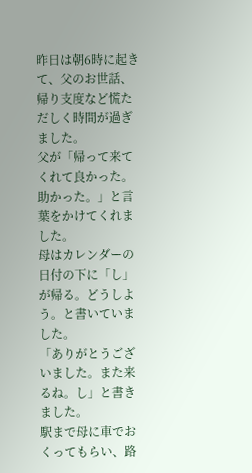昨日は朝6時に起きて、父のお世話、帰り支度など慌ただしく時間が過ぎました。
父が「帰って来てくれて良かった。助かった。」と言葉をかけてくれました。
母はカレンダーの日付の下に「し」が帰る。どうしよう。と書いていました。
「ありがとうございました。また来るね。し」と書きました。
駅まで母に車でおくってもらい、路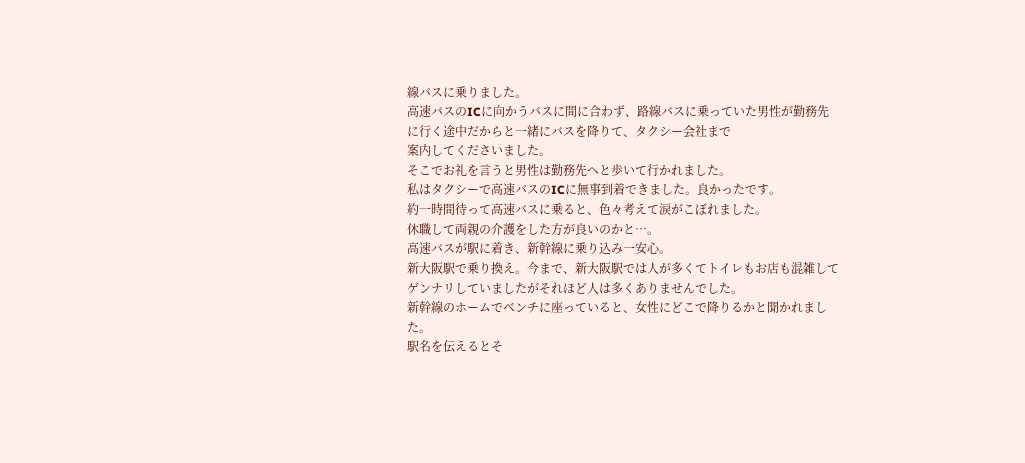線バスに乗りました。
高速バスのICに向かうバスに間に合わず、路線バスに乗っていた男性が勤務先に行く途中だからと一緒にバスを降りて、タクシー会社まで
案内してくださいました。
そこでお礼を言うと男性は勤務先へと歩いて行かれました。
私はタクシーで高速バスのICに無事到着できました。良かったです。
約一時間待って高速バスに乗ると、色々考えて涙がこぼれました。
休職して両親の介護をした方が良いのかと…。
高速バスが駅に着き、新幹線に乗り込み一安心。
新大阪駅で乗り換え。今まで、新大阪駅では人が多くてトイレもお店も混雑してゲンナリしていましたがそれほど人は多くありませんでした。
新幹線のホームでベンチに座っていると、女性にどこで降りるかと聞かれました。
駅名を伝えるとそ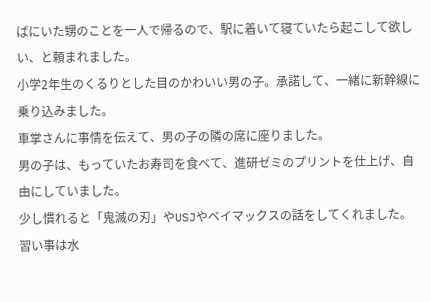ばにいた甥のことを一人で帰るので、駅に着いて寝ていたら起こして欲しい、と頼まれました。
小学2年生のくるりとした目のかわいい男の子。承諾して、一緒に新幹線に乗り込みました。
車掌さんに事情を伝えて、男の子の隣の席に座りました。
男の子は、もっていたお寿司を食べて、進研ゼミのプリントを仕上げ、自由にしていました。
少し慣れると「鬼滅の刃」やUSJやベイマックスの話をしてくれました。
習い事は水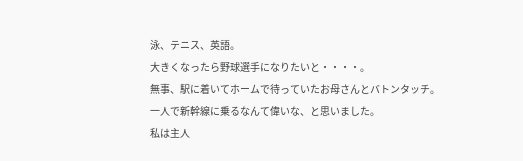泳、テニス、英語。
大きくなったら野球選手になりたいと・・・・。
無事、駅に着いてホームで待っていたお母さんとバトンタッチ。
一人で新幹線に乗るなんて偉いな、と思いました。
私は主人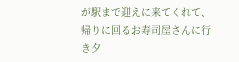が駅まで迎えに来てくれて、帰りに回るお寿司屋さんに行き夕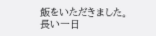飯をいただきました。
長い一日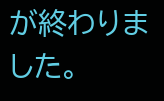が終わりました。